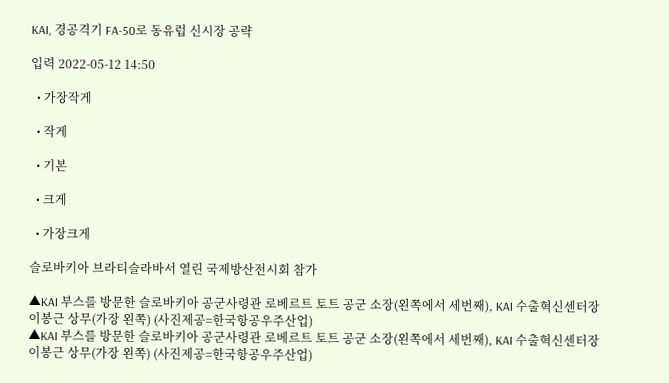KAI, 경공격기 FA-50로 동유럽 신시장 공략

입력 2022-05-12 14:50

  • 가장작게

  • 작게

  • 기본

  • 크게

  • 가장크게

슬로바키아 브라티슬라바서 열린 국제방산전시회 참가

▲KAI 부스를 방문한 슬로바키아 공군사령관 로베르트 토트 공군 소장(왼쪽에서 세번째), KAI 수출혁신센터장 이봉근 상무(가장 왼쪽) (사진제공=한국항공우주산업)
▲KAI 부스를 방문한 슬로바키아 공군사령관 로베르트 토트 공군 소장(왼쪽에서 세번째), KAI 수출혁신센터장 이봉근 상무(가장 왼쪽) (사진제공=한국항공우주산업)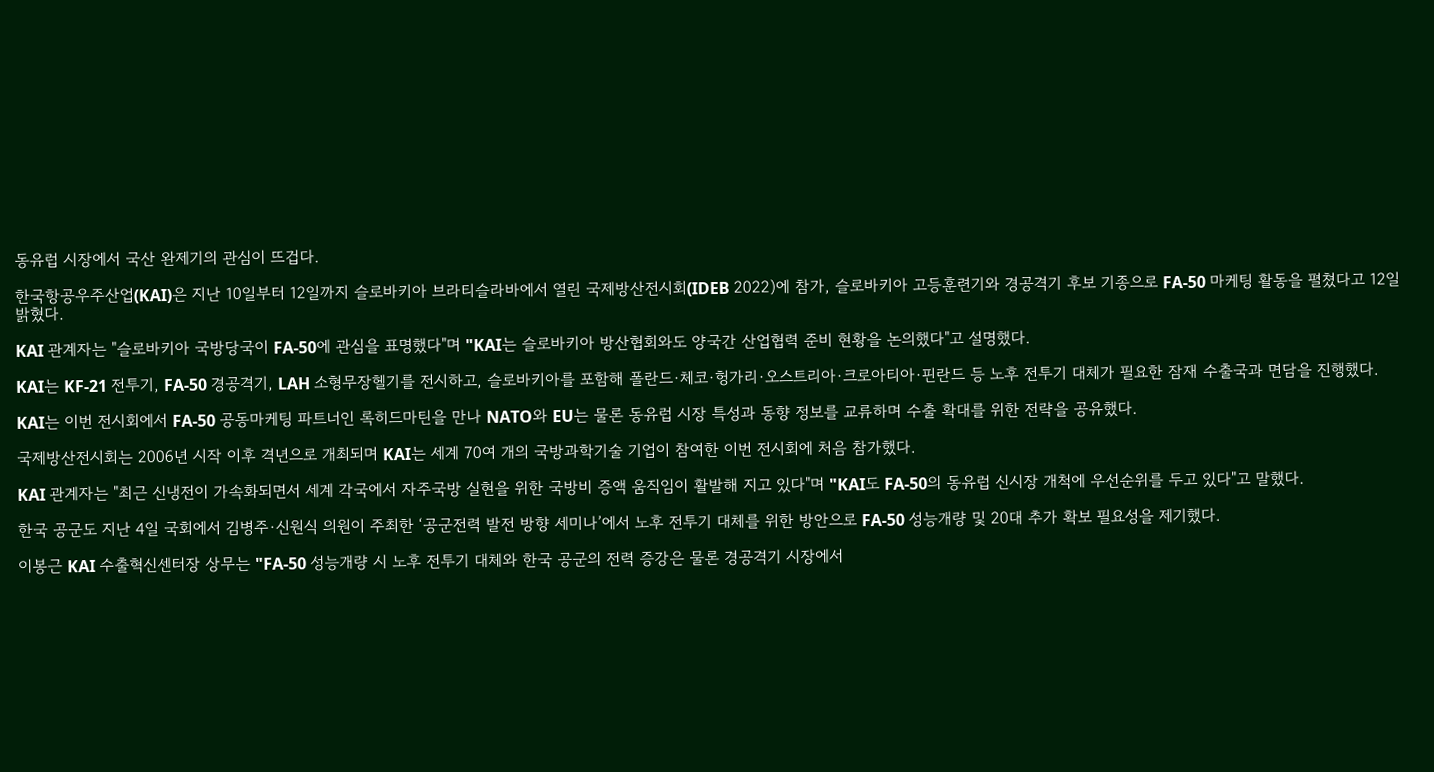동유럽 시장에서 국산 완제기의 관심이 뜨겁다.

한국항공우주산업(KAI)은 지난 10일부터 12일까지 슬로바키아 브라티슬라바에서 열린 국제방산전시회(IDEB 2022)에 참가, 슬로바키아 고등훈련기와 경공격기 후보 기종으로 FA-50 마케팅 활동을 펼쳤다고 12일 밝혔다.

KAI 관계자는 "슬로바키아 국방당국이 FA-50에 관심을 표명했다"며 "KAI는 슬로바키아 방산협회와도 양국간 산업협력 준비 현황을 논의했다"고 설명했다.

KAI는 KF-21 전투기, FA-50 경공격기, LAH 소형무장헬기를 전시하고, 슬로바키아를 포함해 폴란드·체코·헝가리·오스트리아·크로아티아·핀란드 등 노후 전투기 대체가 필요한 잠재 수출국과 면담을 진행했다.

KAI는 이번 전시회에서 FA-50 공동마케팅 파트너인 록히드마틴을 만나 NATO와 EU는 물론 동유럽 시장 특성과 동향 정보를 교류하며 수출 확대를 위한 전략을 공유했다.

국제방산전시회는 2006년 시작 이후 격년으로 개최되며 KAI는 세계 70여 개의 국방과학기술 기업이 참여한 이번 전시회에 처음 참가했다.

KAI 관계자는 "최근 신냉전이 가속화되면서 세계 각국에서 자주국방 실현을 위한 국방비 증액 움직임이 활발해 지고 있다"며 "KAI도 FA-50의 동유럽 신시장 개척에 우선순위를 두고 있다"고 말했다.

한국 공군도 지난 4일 국회에서 김병주·신원식 의원이 주최한 ‘공군전력 발전 방향 세미나’에서 노후 전투기 대체를 위한 방안으로 FA-50 성능개량 및 20대 추가 확보 필요성을 제기했다.

이봉근 KAI 수출혁신센터장 상무는 "FA-50 성능개량 시 노후 전투기 대체와 한국 공군의 전력 증강은 물론 경공격기 시장에서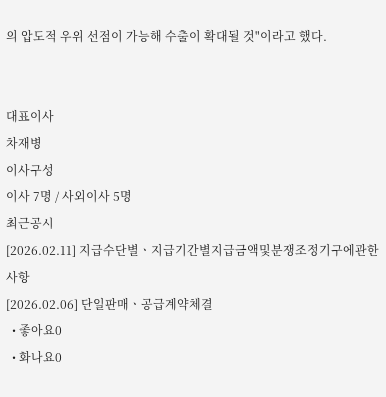의 압도적 우위 선점이 가능해 수출이 확대될 것"이라고 했다.


대표이사
차재병
이사구성
이사 7명 / 사외이사 5명
최근공시
[2026.02.11] 지급수단별ㆍ지급기간별지급금액및분쟁조정기구에관한사항
[2026.02.06] 단일판매ㆍ공급계약체결
  • 좋아요0
  • 화나요0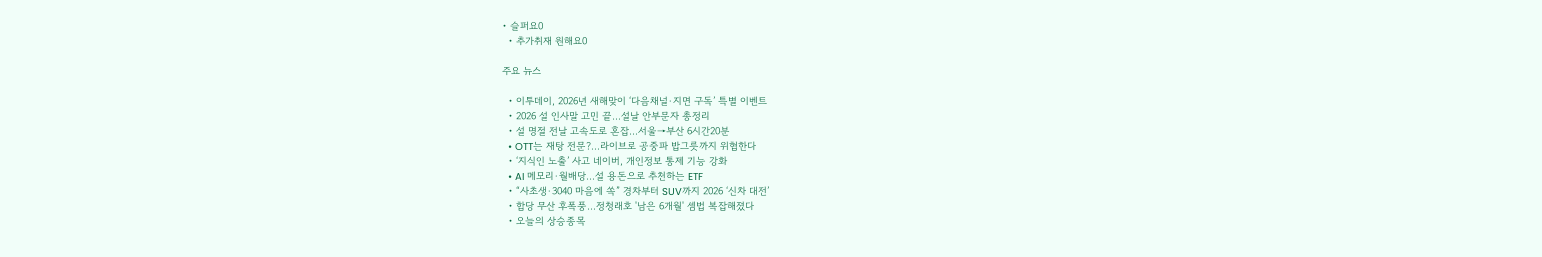• 슬퍼요0
  • 추가취재 원해요0

주요 뉴스

  • 이투데이, 2026년 새해맞이 ‘다음채널·지면 구독’ 특별 이벤트
  • 2026 설 인사말 고민 끝…설날 안부문자 총정리
  • 설 명절 전날 고속도로 혼잡…서울→부산 6시간20분
  • OTT는 재탕 전문?...라이브로 공중파 밥그릇까지 위협한다
  • ‘지식인 노출’ 사고 네이버, 개인정보 통제 기능 강화
  • AI 메모리·월배당…설 용돈으로 추천하는 ETF
  • “사초생·3040 마음에 쏙” 경차부터 SUV까지 2026 ‘신차 대전’
  • 합당 무산 후폭풍…정청래호 '남은 6개월' 셈법 복잡해졌다
  • 오늘의 상승종목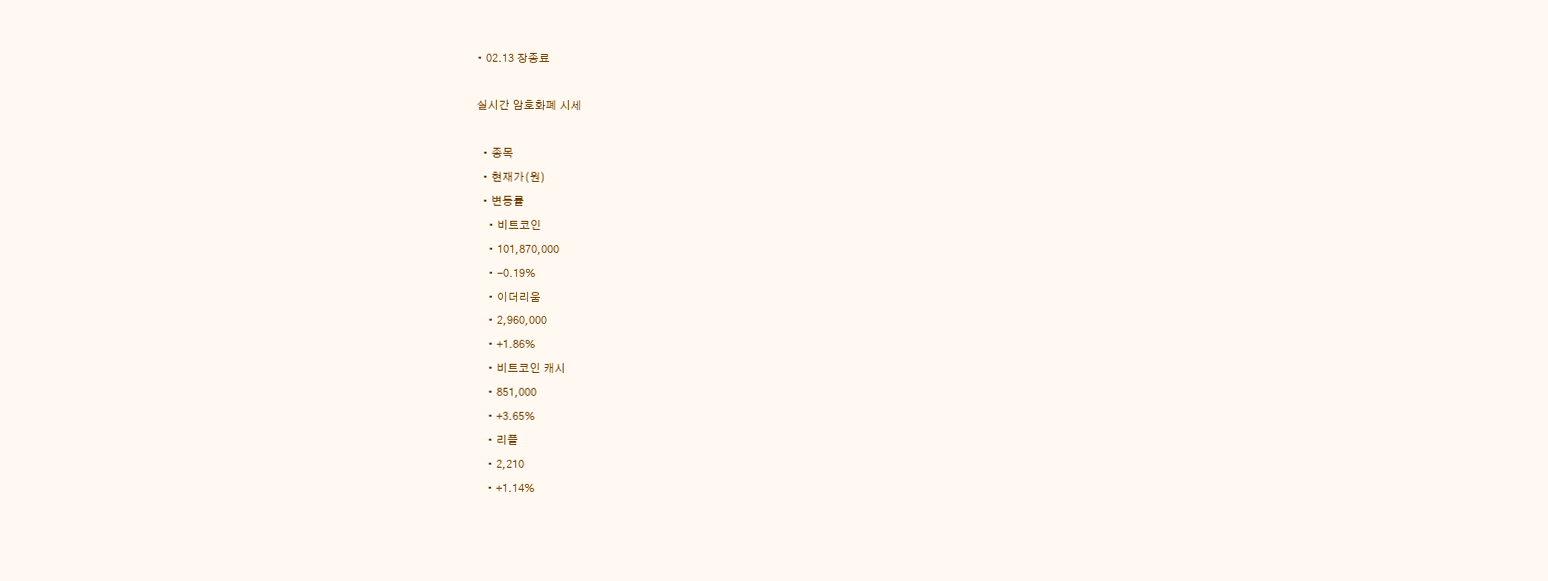• 02.13 장종료

실시간 암호화폐 시세

  • 종목
  • 현재가(원)
  • 변동률
    • 비트코인
    • 101,870,000
    • -0.19%
    • 이더리움
    • 2,960,000
    • +1.86%
    • 비트코인 캐시
    • 851,000
    • +3.65%
    • 리플
    • 2,210
    • +1.14%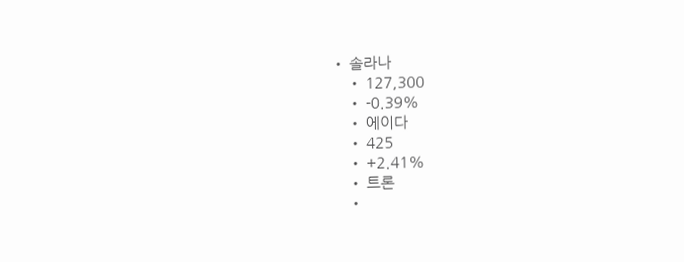• 솔라나
    • 127,300
    • -0.39%
    • 에이다
    • 425
    • +2.41%
    • 트론
    •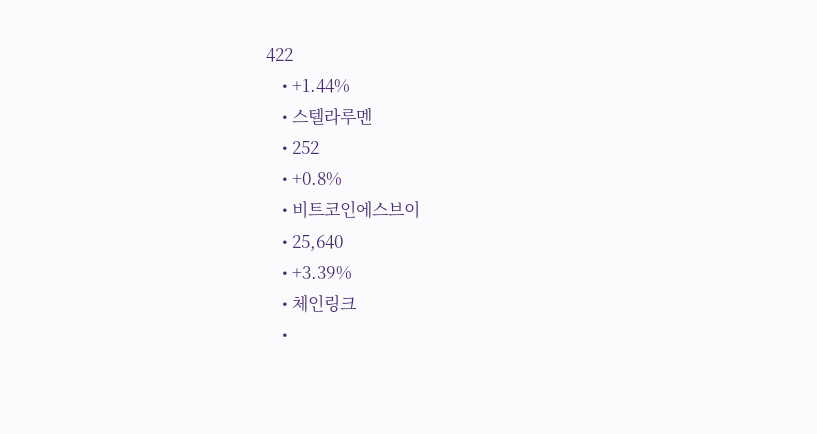422
    • +1.44%
    • 스텔라루멘
    • 252
    • +0.8%
    • 비트코인에스브이
    • 25,640
    • +3.39%
    • 체인링크
    •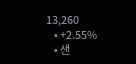13,260
    • +2.55%
    • 샌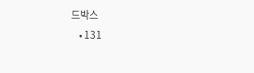드박스
    • 131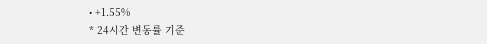• +1.55%
* 24시간 변동률 기준